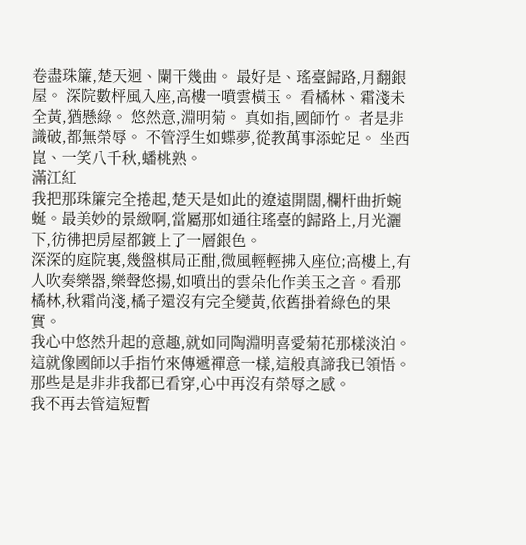卷盡珠簾,楚天迥、闌干幾曲。 最好是、瑤臺歸路,月翻銀屋。 深院數枰風入座,高樓一噴雲橫玉。 看橘林、霜淺未全黃,猶懸綠。 悠然意,淵明菊。 真如指,國師竹。 者是非識破,都無榮辱。 不管浮生如蝶夢,從教萬事添蛇足。 坐西崑、一笑八千秋,蟠桃熟。
滿江紅
我把那珠簾完全捲起,楚天是如此的遼遠開闊,欄杆曲折蜿蜒。最美妙的景緻啊,當屬那如通往瑤臺的歸路上,月光灑下,彷彿把房屋都鍍上了一層銀色。
深深的庭院裏,幾盤棋局正酣,微風輕輕拂入座位;高樓上,有人吹奏樂器,樂聲悠揚,如噴出的雲朵化作美玉之音。看那橘林,秋霜尚淺,橘子還沒有完全變黃,依舊掛着綠色的果實。
我心中悠然升起的意趣,就如同陶淵明喜愛菊花那樣淡泊。這就像國師以手指竹來傳遞禪意一樣,這般真諦我已領悟。那些是是非非我都已看穿,心中再沒有榮辱之感。
我不再去管這短暫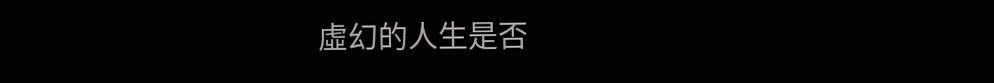虛幻的人生是否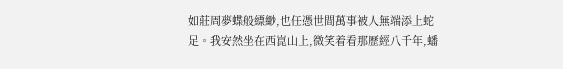如莊周夢蝶般縹緲,也任憑世間萬事被人無端添上蛇足。我安然坐在西崑山上,微笑着看那歷經八千年,蟠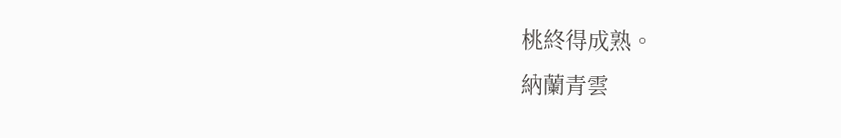桃終得成熟。
納蘭青雲